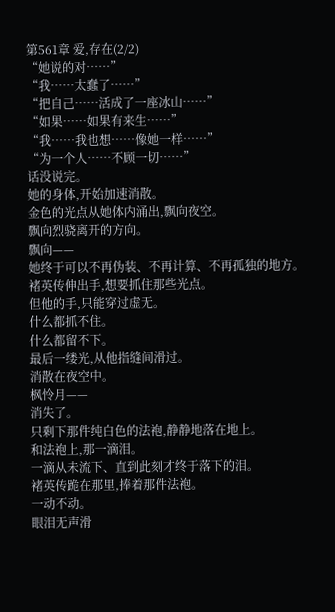第561章 爱,存在(2/2)
“她说的对……”
“我……太蠢了……”
“把自己……活成了一座冰山……”
“如果……如果有来生……”
“我……我也想……像她一样……”
“为一个人……不顾一切……”
话没说完。
她的身体,开始加速消散。
金色的光点从她体内涌出,飘向夜空。
飘向烈骁离开的方向。
飘向——
她终于可以不再伪装、不再计算、不再孤独的地方。
褚英传伸出手,想要抓住那些光点。
但他的手,只能穿过虚无。
什么都抓不住。
什么都留不下。
最后一缕光,从他指缝间滑过。
消散在夜空中。
枫怜月——
消失了。
只剩下那件纯白色的法袍,静静地落在地上。
和法袍上,那一滴泪。
一滴从未流下、直到此刻才终于落下的泪。
褚英传跪在那里,捧着那件法袍。
一动不动。
眼泪无声滑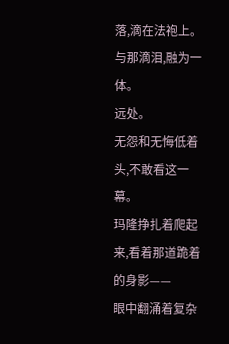落,滴在法袍上。
与那滴泪,融为一体。
远处。
无怨和无悔低着头,不敢看这一幕。
玛隆挣扎着爬起来,看着那道跪着的身影——
眼中翻涌着复杂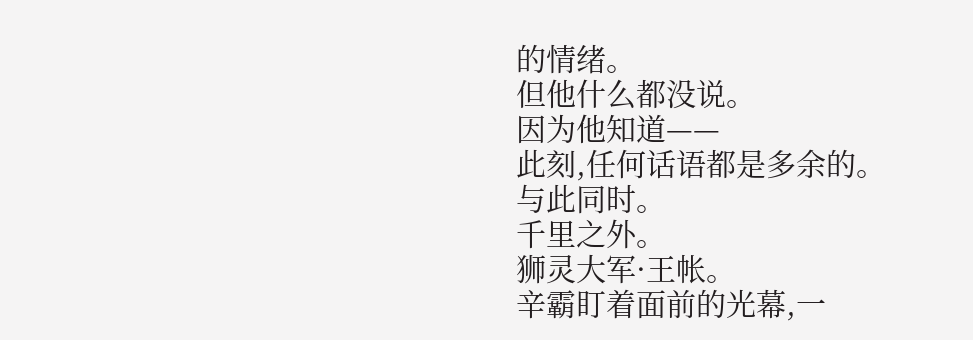的情绪。
但他什么都没说。
因为他知道——
此刻,任何话语都是多余的。
与此同时。
千里之外。
狮灵大军·王帐。
辛霸盯着面前的光幕,一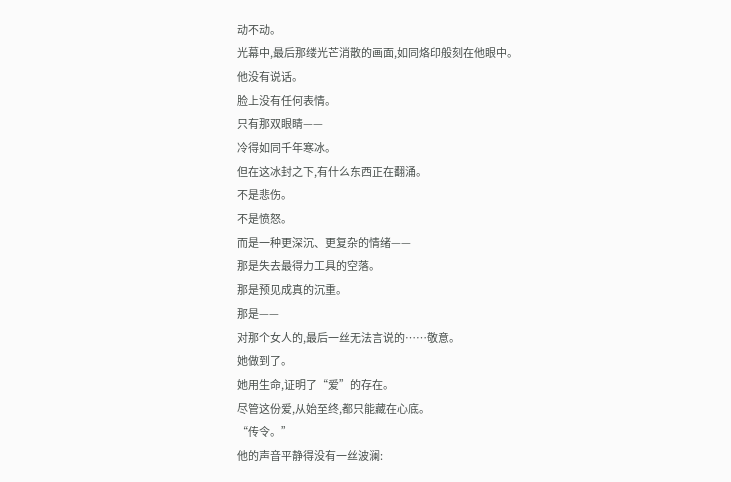动不动。
光幕中,最后那缕光芒消散的画面,如同烙印般刻在他眼中。
他没有说话。
脸上没有任何表情。
只有那双眼睛——
冷得如同千年寒冰。
但在这冰封之下,有什么东西正在翻涌。
不是悲伤。
不是愤怒。
而是一种更深沉、更复杂的情绪——
那是失去最得力工具的空落。
那是预见成真的沉重。
那是——
对那个女人的,最后一丝无法言说的……敬意。
她做到了。
她用生命,证明了“爱”的存在。
尽管这份爱,从始至终,都只能藏在心底。
“传令。”
他的声音平静得没有一丝波澜: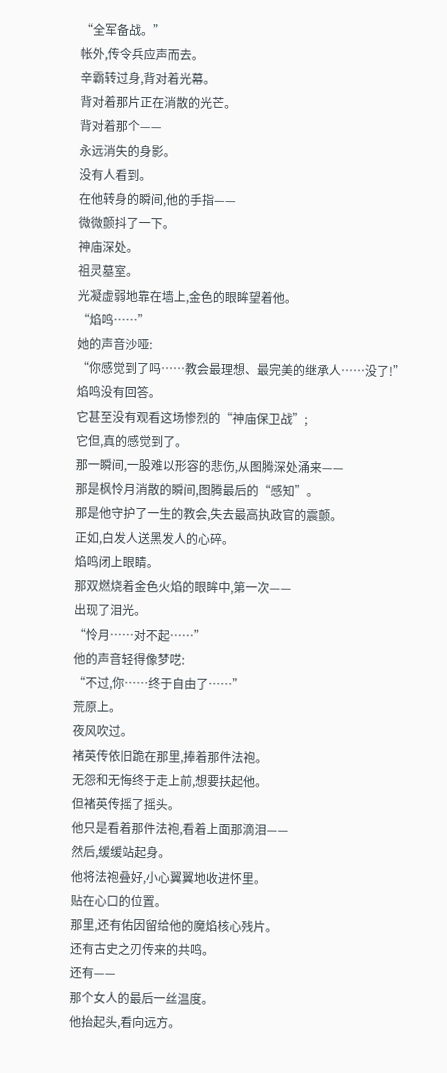“全军备战。”
帐外,传令兵应声而去。
辛霸转过身,背对着光幕。
背对着那片正在消散的光芒。
背对着那个——
永远消失的身影。
没有人看到。
在他转身的瞬间,他的手指——
微微颤抖了一下。
神庙深处。
祖灵墓室。
光凝虚弱地靠在墙上,金色的眼眸望着他。
“焰鸣……”
她的声音沙哑:
“你感觉到了吗……教会最理想、最完美的继承人……没了!”
焰鸣没有回答。
它甚至没有观看这场惨烈的“神庙保卫战”;
它但,真的感觉到了。
那一瞬间,一股难以形容的悲伤,从图腾深处涌来——
那是枫怜月消散的瞬间,图腾最后的“感知”。
那是他守护了一生的教会,失去最高执政官的震颤。
正如,白发人送黑发人的心碎。
焰鸣闭上眼睛。
那双燃烧着金色火焰的眼眸中,第一次——
出现了泪光。
“怜月……对不起……”
他的声音轻得像梦呓:
“不过,你……终于自由了……”
荒原上。
夜风吹过。
褚英传依旧跪在那里,捧着那件法袍。
无怨和无悔终于走上前,想要扶起他。
但褚英传摇了摇头。
他只是看着那件法袍,看着上面那滴泪——
然后,缓缓站起身。
他将法袍叠好,小心翼翼地收进怀里。
贴在心口的位置。
那里,还有佑因留给他的魔焰核心残片。
还有古史之刃传来的共鸣。
还有——
那个女人的最后一丝温度。
他抬起头,看向远方。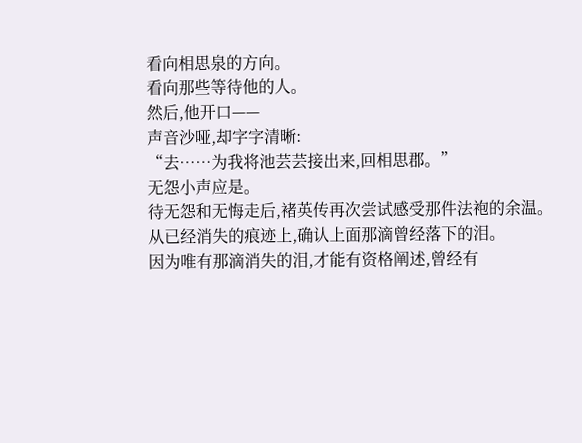看向相思泉的方向。
看向那些等待他的人。
然后,他开口——
声音沙哑,却字字清晰:
“去……为我将池芸芸接出来,回相思郡。”
无怨小声应是。
待无怨和无悔走后,褚英传再次尝试感受那件法袍的余温。
从已经消失的痕迹上,确认上面那滴曾经落下的泪。
因为唯有那滴消失的泪,才能有资格阐述,曾经有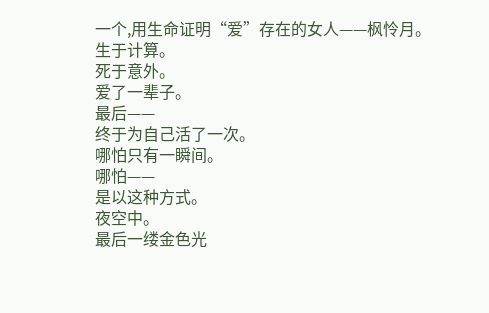一个,用生命证明“爱”存在的女人——枫怜月。
生于计算。
死于意外。
爱了一辈子。
最后——
终于为自己活了一次。
哪怕只有一瞬间。
哪怕——
是以这种方式。
夜空中。
最后一缕金色光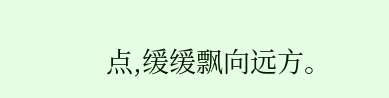点,缓缓飘向远方。